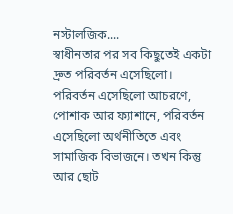নস্টালজিক....
স্বাধীনতার পর সব কিছুতেই একটা দ্রুত পরিবর্তন এসেছিলো। পরিবর্তন এসেছিলো আচরণে, পোশাক আর ফ্যাশানে, পরিবর্তন এসেছিলো অর্থনীতিতে এবং সামাজিক বিভাজনে। তখন কিন্তু আর ছোট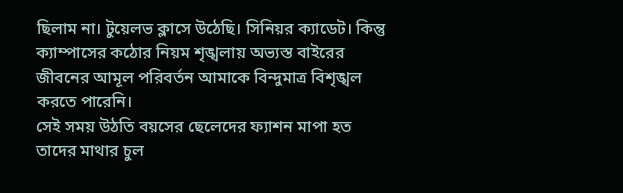ছিলাম না। টুয়েলভ ক্লাসে উঠেছি। সিনিয়র ক্যাডেট। কিন্তু ক্যাম্পাসের কঠোর নিয়ম শৃঙ্খলায় অভ্যস্ত বাইরের জীবনের আমূল পরিবর্তন আমাকে বিন্দুমাত্র বিশৃঙ্খল করতে পারেনি।
সেই সময় উঠতি বয়সের ছেলেদের ফ্যাশন মাপা হত তাদের মাথার চুল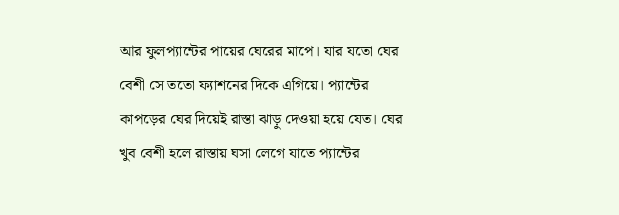আর ফুলপ্যান্টের পায়ের ঘেরের মাপে। যার যতো ঘের বেশী সে ততো ফ্যাশনের দিকে এগিয়ে। প্যান্টের কাপড়ের ঘের দিয়েই রাস্তা ঝাড়ু দেওয়া হয়ে যেত। ঘের খুব বেশী হলে রাস্তায় ঘসা লেগে যাতে প্যান্টের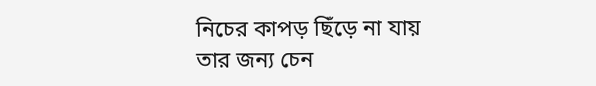নিচের কাপড় ছিঁড়ে না যায় তার জন্য চেন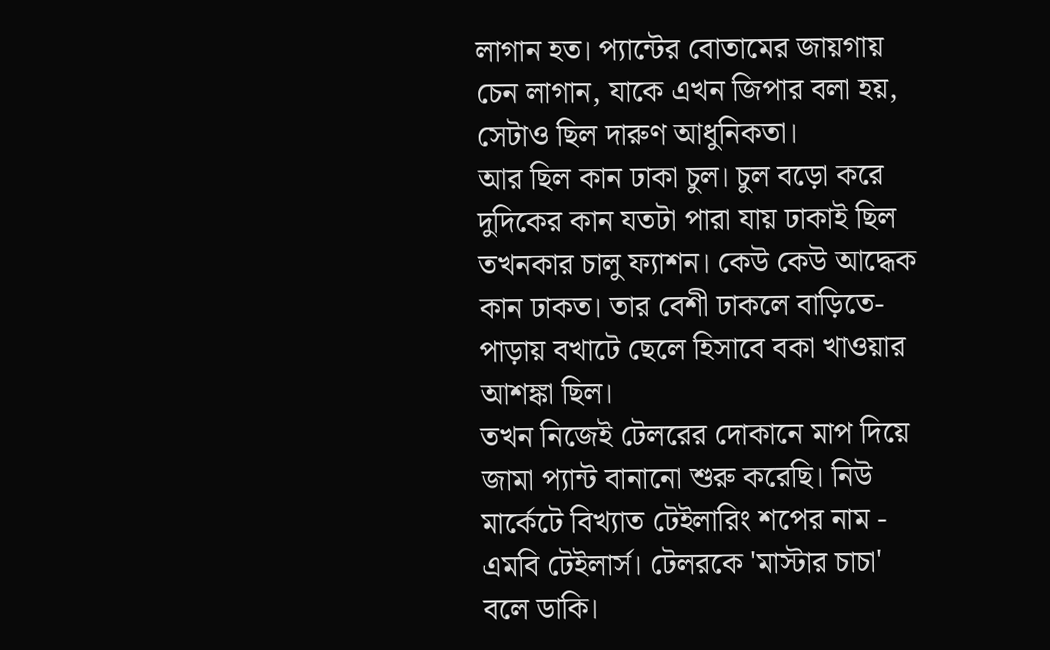লাগান হত। প্যান্টের বোতামের জায়গায় চেন লাগান, যাকে এখন জিপার বলা হয়, সেটাও ছিল দারুণ আধুনিকতা।
আর ছিল কান ঢাকা চুল। চুল বড়ো করে দুদিকের কান যতটা পারা যায় ঢাকাই ছিল তখনকার চালু ফ্যাশন। কেউ কেউ আদ্ধেক কান ঢাকত। তার বেশী ঢাকলে বাড়িতে-পাড়ায় বখাটে ছেলে হিসাবে বকা খাওয়ার আশঙ্কা ছিল।
তখন নিজেই টেলরের দোকানে মাপ দিয়ে জামা প্যান্ট বানানো শুরু করেছি। নিউ মার্কেটে বিখ্যাত টেইলারিং শপের নাম - এমবি টেইলার্স। টেলরকে 'মাস্টার চাচা' বলে ডাকি।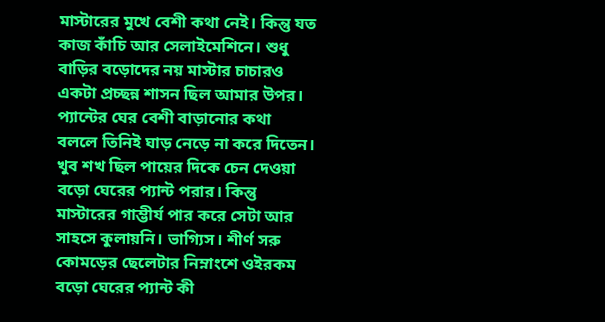মাস্টারের মুখে বেশী কথা নেই। কিন্তু যত কাজ কাঁচি আর সেলাইমেশিনে। শুধু বাড়ির বড়োদের নয় মাস্টার চাচারও একটা প্রচ্ছন্ন শাসন ছিল আমার উপর। প্যান্টের ঘের বেশী বাড়ানোর কথা বললে তিনিই ঘাড় নেড়ে না করে দিতেন। খুব শখ ছিল পায়ের দিকে চেন দেওয়া বড়ো ঘেরের প্যান্ট পরার। কিন্তু মাস্টারের গাম্ভীর্য পার করে সেটা আর সাহসে কুলায়নি। ভাগ্যিস। শীর্ণ সরু কোমড়ের ছেলেটার নিম্নাংশে ওইরকম বড়ো ঘেরের প্যান্ট কী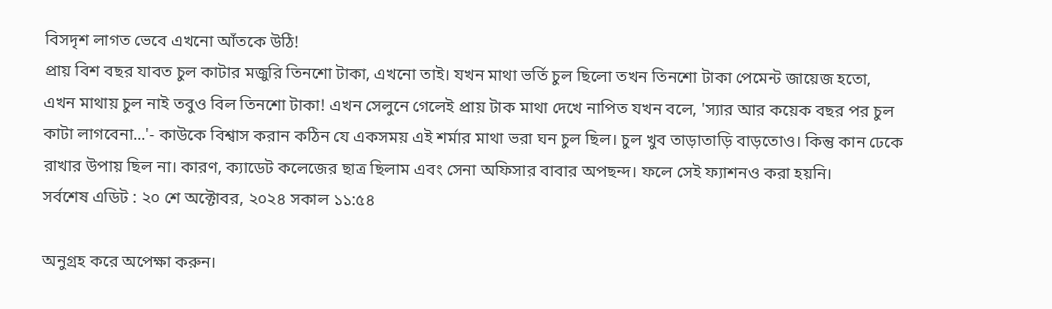বিসদৃশ লাগত ভেবে এখনো আঁতকে উঠি!
প্রায় বিশ বছর যাবত চুল কাটার মজুরি তিনশো টাকা, এখনো তাই। যখন মাথা ভর্তি চুল ছিলো তখন তিনশো টাকা পেমেন্ট জায়েজ হতো, এখন মাথায় চুল নাই তবুও বিল তিনশো টাকা! এখন সেলুনে গেলেই প্রায় টাক মাথা দেখে নাপিত যখন বলে, 'স্যার আর কয়েক বছর পর চুল কাটা লাগবেনা...'- কাউকে বিশ্বাস করান কঠিন যে একসময় এই শর্মার মাথা ভরা ঘন চুল ছিল। চুল খুব তাড়াতাড়ি বাড়তোও। কিন্তু কান ঢেকে রাখার উপায় ছিল না। কারণ, ক্যাডেট কলেজের ছাত্র ছিলাম এবং সেনা অফিসার বাবার অপছন্দ। ফলে সেই ফ্যাশনও করা হয়নি।
সর্বশেষ এডিট : ২০ শে অক্টোবর, ২০২৪ সকাল ১১:৫৪

অনুগ্রহ করে অপেক্ষা করুন।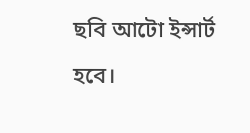ছবি আটো ইন্সার্ট হবে।